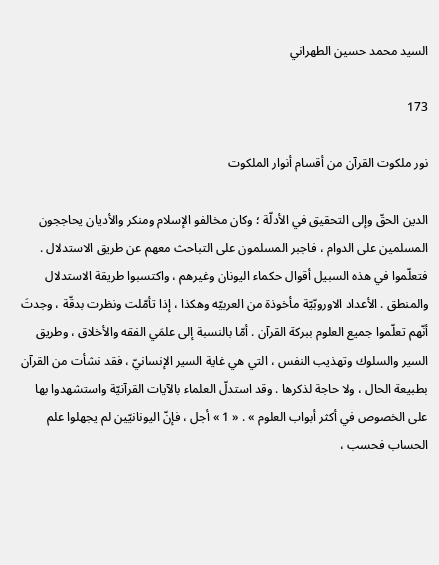السيد محمد حسين الطهراني

173

نور ملكوت القرآن من أقسام أنوار الملكوت

الدين الحقّ وإلى التحقيق في الأدلّة ؛ وكان مخالفو الإسلام ومنكر والأديان يحاججون المسلمين على الدوام ، فاجبر المسلمون على التباحث معهم عن طريق الاستدلال . فتعلّموا في هذه السبيل أقوال حكماء اليونان وغيرهم ، واكتسبوا طريقة الاستدلال والمنطق . الأعداد الاوروبّيّة مأخوذة من العربيّه وهكذا ، إذا تأمّلت ونظرت بدقّة ، وجدتَ أنّهم تعلّموا جميع العلوم ببركة القرآن . أمّا بالنسبة إلى علمَي الفقه والأخلاق ، وطريق السير والسلوك وتهذيب النفس ، التي هي غاية السير الإنسانيّ ، فقد نشأت من القرآن بطبيعة الحال ، ولا حاجة لذكرها . وقد استدلّ العلماء بالآيات القرآنيّة واستشهدوا بها على الخصوص في أكثر أبواب العلوم » . « 1 » أجل ، فإنّ اليونانيّين لم يجهلوا علم الحساب فحسب ،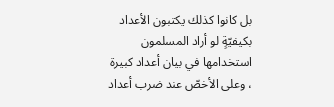بل كانوا كذلك يكتبون الأعداد بكيفيّةٍ لو أراد المسلمون استخدامها في بيان أعداد كبيرة ، وعلى الأخصّ عند ضرب أعداد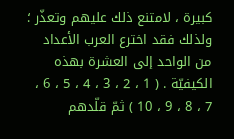كبيرة ، لامتنع ذلك عليهم وتعذّر ؛ ولذلك فقد اخترع العرب الأعداد من الواحد إلى العشرة بهذه الكيفيّة . ( 1 ، 2 ، 3 ، 4 ، 5 ، 6 ، 7 ، 8 ، 9 ، 10 ) ثمّ قلّدهم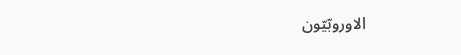الاوروبّيّون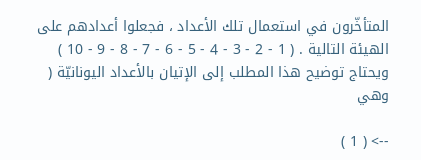المتأخّرون في استعمال تلك الأعداد ، فجعلوا أعدادهم على الهيئة التالية . ( 1 - 2 - 3 - 4 - 5 - 6 - 7 - 8 - 9 - 10 ) ويحتاج توضيح هذا المطلب إلى الإتيان بالأعداد اليونانيّة ( وهي

--> ( 1 )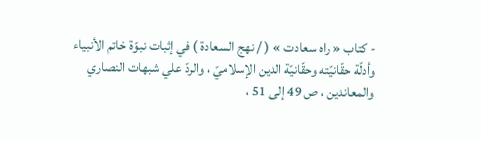- كتاب « راه سعادت » ( / نهج السعادة ) في إثبات نبوّة خاتم الأنبياء وأدلّة حقّانيّته وحقّانيّة الدين الإسلاميّ ، والردّ علي شبهات النصاري والمعاندين ، ص 49 إلى 51 ،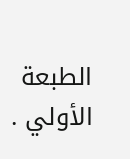الطبعة الأولي .